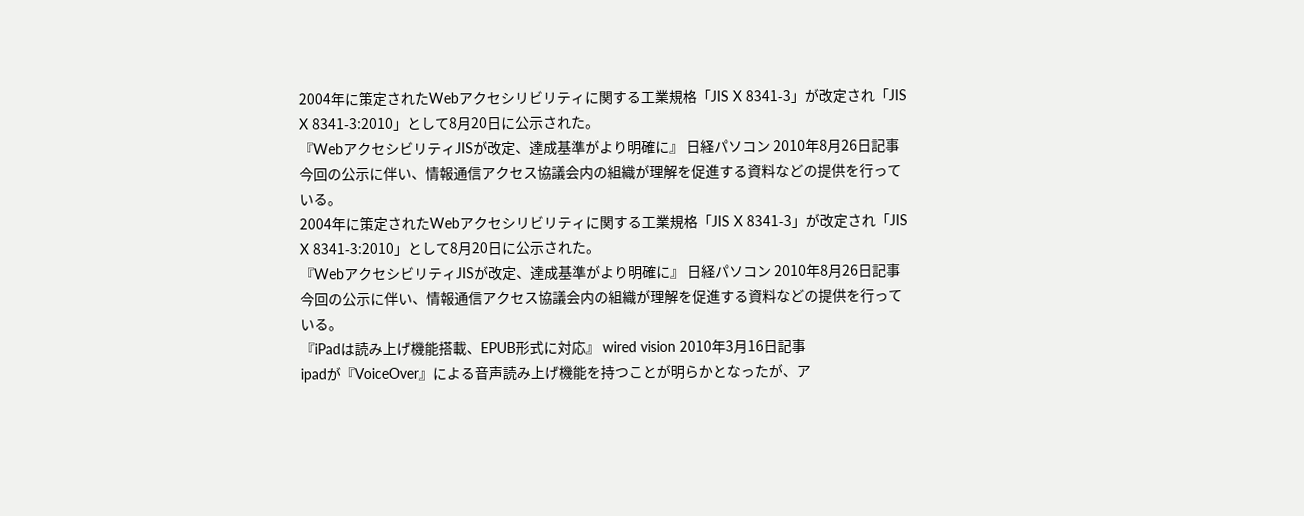2004年に策定されたWebアクセシリビリティに関する工業規格「JIS X 8341-3」が改定され「JIS X 8341-3:2010」として8月20日に公示された。
『WebアクセシビリティJISが改定、達成基準がより明確に』 日経パソコン 2010年8月26日記事
今回の公示に伴い、情報通信アクセス協議会内の組織が理解を促進する資料などの提供を行っている。
2004年に策定されたWebアクセシリビリティに関する工業規格「JIS X 8341-3」が改定され「JIS X 8341-3:2010」として8月20日に公示された。
『WebアクセシビリティJISが改定、達成基準がより明確に』 日経パソコン 2010年8月26日記事
今回の公示に伴い、情報通信アクセス協議会内の組織が理解を促進する資料などの提供を行っている。
『iPadは読み上げ機能搭載、EPUB形式に対応』 wired vision 2010年3月16日記事
ipadが『VoiceOver』による音声読み上げ機能を持つことが明らかとなったが、ア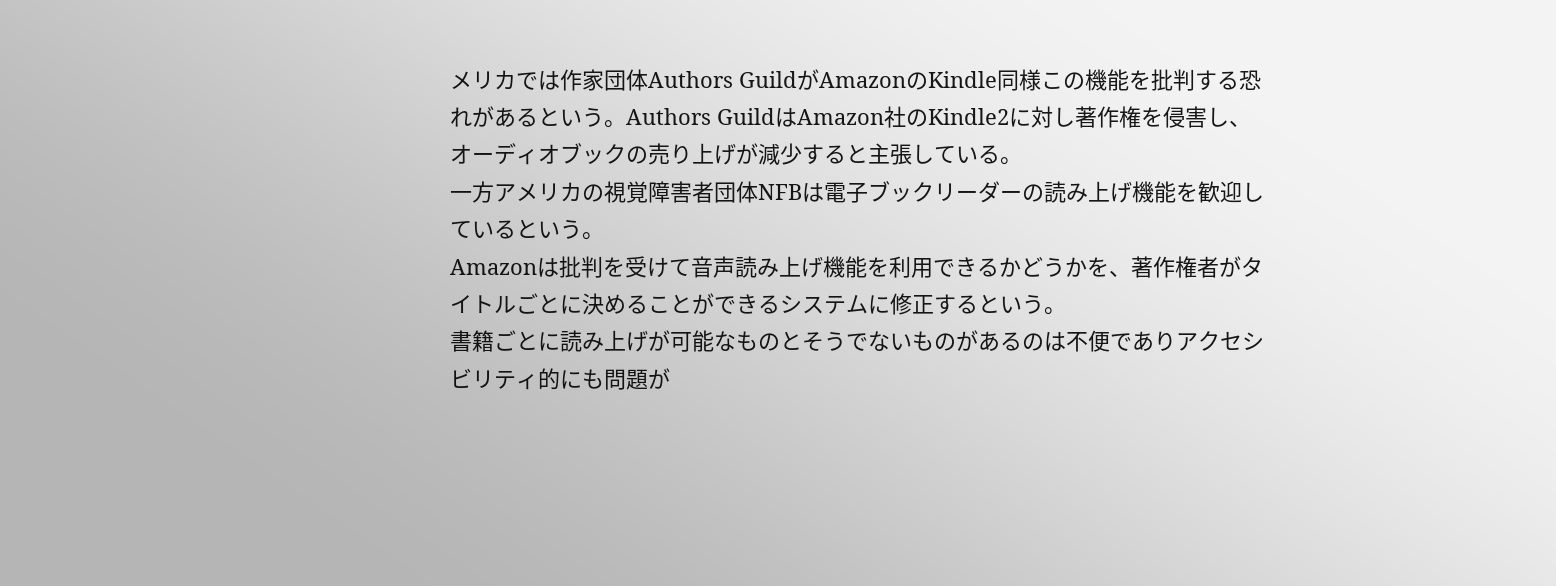メリカでは作家団体Authors GuildがAmazonのKindle同様この機能を批判する恐れがあるという。Authors GuildはAmazon社のKindle2に対し著作権を侵害し、オーディオブックの売り上げが減少すると主張している。
一方アメリカの視覚障害者団体NFBは電子ブックリーダーの読み上げ機能を歓迎しているという。
Amazonは批判を受けて音声読み上げ機能を利用できるかどうかを、著作権者がタイトルごとに決めることができるシステムに修正するという。
書籍ごとに読み上げが可能なものとそうでないものがあるのは不便でありアクセシビリティ的にも問題が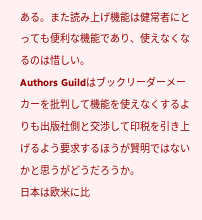ある。また読み上げ機能は健常者にとっても便利な機能であり、使えなくなるのは惜しい。
Authors Guildはブックリーダーメーカーを批判して機能を使えなくするよりも出版社側と交渉して印税を引き上げるよう要求するほうが賢明ではないかと思うがどうだろうか。
日本は欧米に比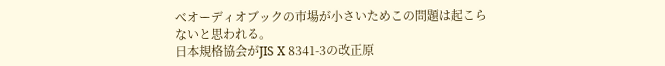べオーディオブックの市場が小さいためこの問題は起こらないと思われる。
日本規格協会がJIS X 8341-3の改正原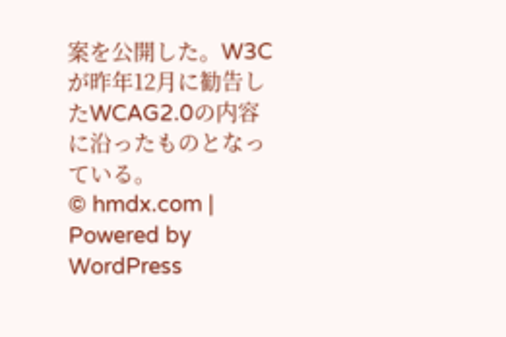案を公開した。W3Cが昨年12月に勧告したWCAG2.0の内容に沿ったものとなっている。
© hmdx.com | Powered by WordPress